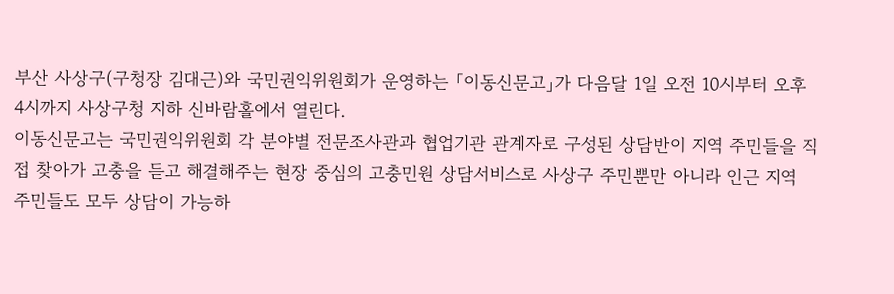부산 사상구(구청장 김대근)와 국민권익위원회가 운영하는 「이동신문고」가 다음달 1일 오전 10시부터 오후 4시까지 사상구청 지하 신바람홀에서 열린다.
이동신문고는 국민권익위원회 각 분야별 전문조사관과 협업기관 관계자로 구성된 상담반이 지역 주민들을 직접 찾아가 고충을 듣고 해결해주는 현장 중심의 고충민원 상담서비스로 사상구 주민뿐만 아니라 인근 지역 주민들도 모두 상담이 가능하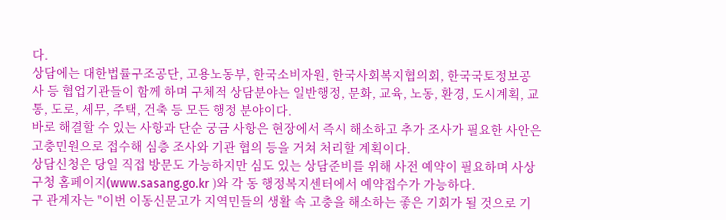다.
상담에는 대한법률구조공단, 고용노동부, 한국소비자원, 한국사회복지협의회, 한국국토정보공사 등 협업기관들이 함께 하며 구체적 상담분야는 일반행정, 문화, 교육, 노동, 환경, 도시계획, 교통, 도로, 세무, 주택, 건축 등 모든 행정 분야이다.
바로 해결할 수 있는 사항과 단순 궁금 사항은 현장에서 즉시 해소하고 추가 조사가 필요한 사안은 고충민원으로 접수해 심층 조사와 기관 협의 등을 거쳐 처리할 계획이다.
상담신청은 당일 직접 방문도 가능하지만 심도 있는 상담준비를 위해 사전 예약이 필요하며 사상구청 홈페이지(www.sasang.go.kr )와 각 동 행정복지센터에서 예약접수가 가능하다.
구 관계자는 "이번 이동신문고가 지역민들의 생활 속 고충을 해소하는 좋은 기회가 될 것으로 기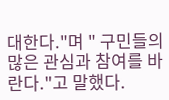대한다."며 " 구민들의 많은 관심과 참여를 바란다."고 말했다.